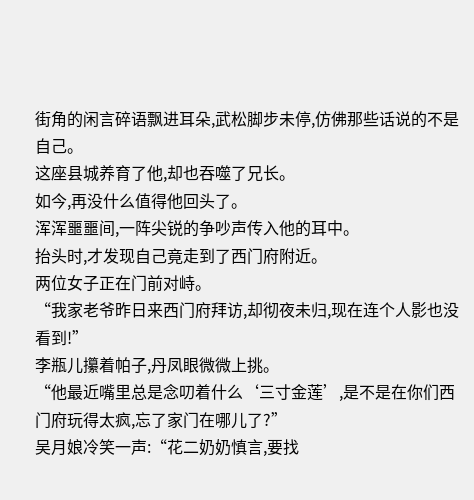街角的闲言碎语飘进耳朵,武松脚步未停,仿佛那些话说的不是自己。
这座县城养育了他,却也吞噬了兄长。
如今,再没什么值得他回头了。
浑浑噩噩间,一阵尖锐的争吵声传入他的耳中。
抬头时,才发现自己竟走到了西门府附近。
两位女子正在门前对峙。
“我家老爷昨日来西门府拜访,却彻夜未归,现在连个人影也没看到!”
李瓶儿攥着帕子,丹凤眼微微上挑。
“他最近嘴里总是念叨着什么‘三寸金莲’,是不是在你们西门府玩得太疯,忘了家门在哪儿了?”
吴月娘冷笑一声:“花二奶奶慎言,要找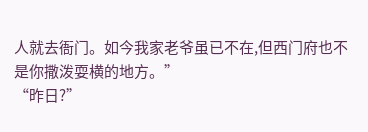人就去衙门。如今我家老爷虽已不在,但西门府也不是你撒泼耍横的地方。”
“昨日?”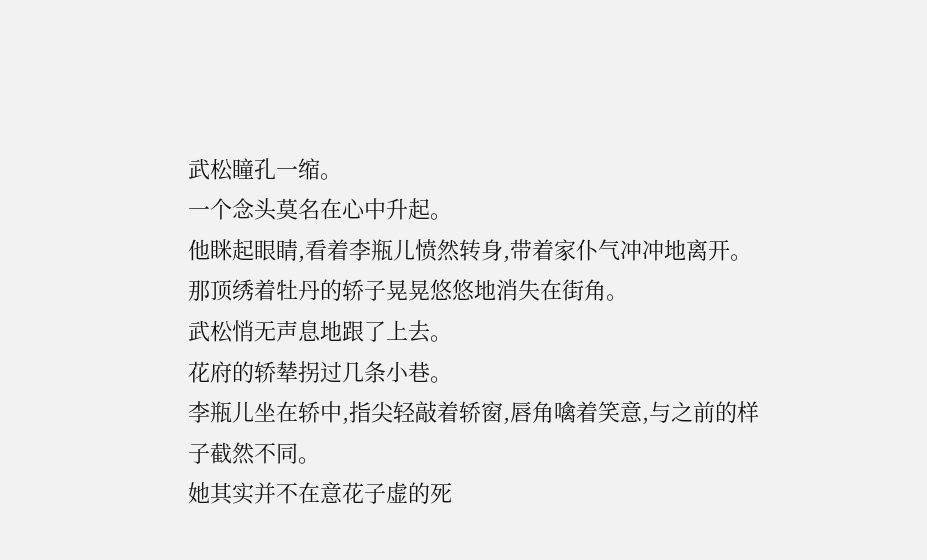武松瞳孔一缩。
一个念头莫名在心中升起。
他眯起眼睛,看着李瓶儿愤然转身,带着家仆气冲冲地离开。
那顶绣着牡丹的轿子晃晃悠悠地消失在街角。
武松悄无声息地跟了上去。
花府的轿辇拐过几条小巷。
李瓶儿坐在轿中,指尖轻敲着轿窗,唇角噙着笑意,与之前的样子截然不同。
她其实并不在意花子虚的死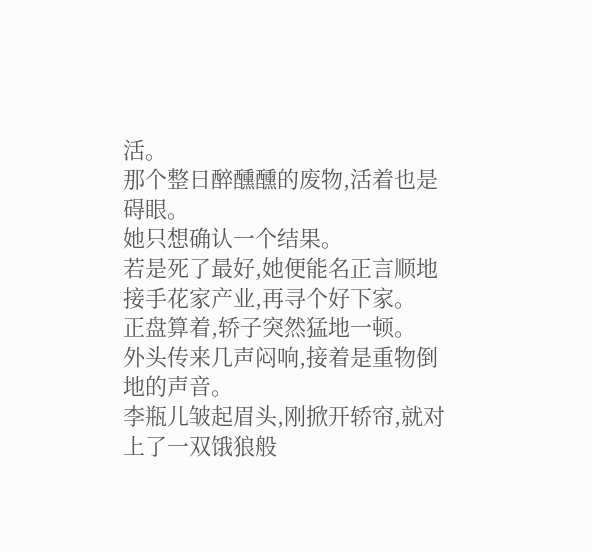活。
那个整日醉醺醺的废物,活着也是碍眼。
她只想确认一个结果。
若是死了最好,她便能名正言顺地接手花家产业,再寻个好下家。
正盘算着,轿子突然猛地一顿。
外头传来几声闷响,接着是重物倒地的声音。
李瓶儿皱起眉头,刚掀开轿帘,就对上了一双饿狼般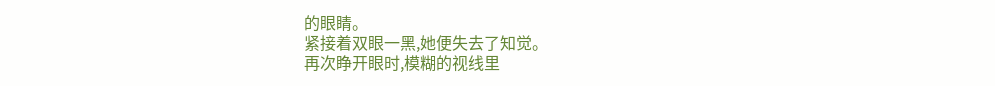的眼睛。
紧接着双眼一黑,她便失去了知觉。
再次睁开眼时,模糊的视线里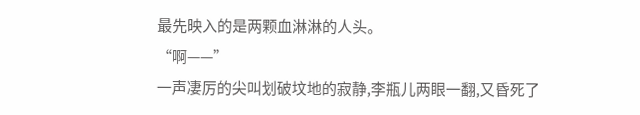最先映入的是两颗血淋淋的人头。
“啊——”
一声凄厉的尖叫划破坟地的寂静,李瓶儿两眼一翻,又昏死了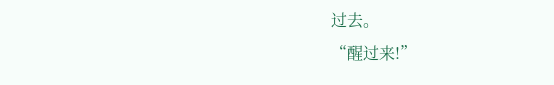过去。
“醒过来!”